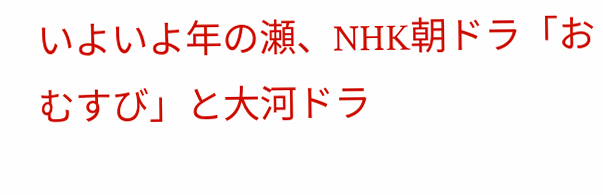いよいよ年の瀬、NHK朝ドラ「おむすび」と大河ドラ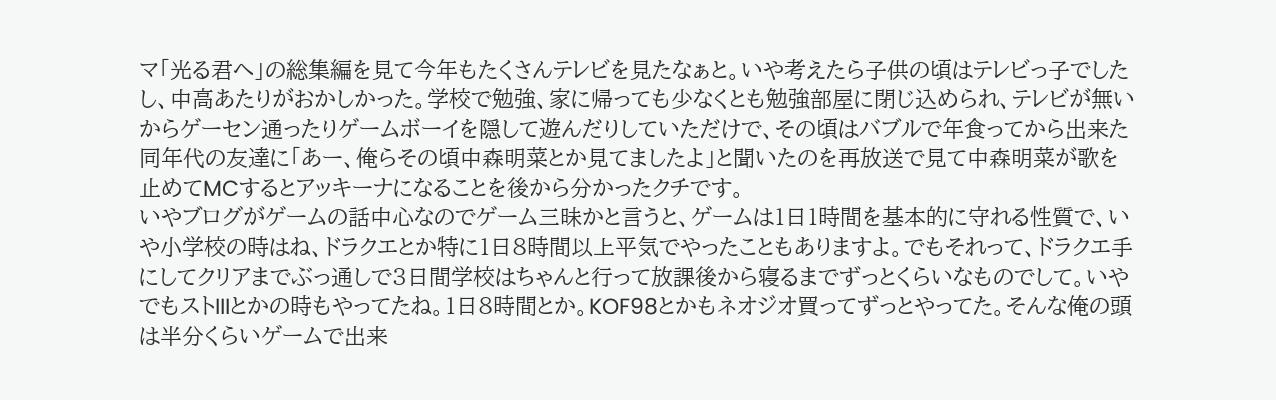マ「光る君へ」の総集編を見て今年もたくさんテレビを見たなぁと。いや考えたら子供の頃はテレビっ子でしたし、中高あたりがおかしかった。学校で勉強、家に帰っても少なくとも勉強部屋に閉じ込められ、テレビが無いからゲーセン通ったりゲームボーイを隠して遊んだりしていただけで、その頃はバブルで年食ってから出来た同年代の友達に「あー、俺らその頃中森明菜とか見てましたよ」と聞いたのを再放送で見て中森明菜が歌を止めてMCするとアッキーナになることを後から分かったクチです。
いやブログがゲームの話中心なのでゲーム三昧かと言うと、ゲームは1日1時間を基本的に守れる性質で、いや小学校の時はね、ドラクエとか特に1日8時間以上平気でやったこともありますよ。でもそれって、ドラクエ手にしてクリアまでぶっ通しで3日間学校はちゃんと行って放課後から寝るまでずっとくらいなものでして。いやでもストIIIとかの時もやってたね。1日8時間とか。KOF98とかもネオジオ買ってずっとやってた。そんな俺の頭は半分くらいゲームで出来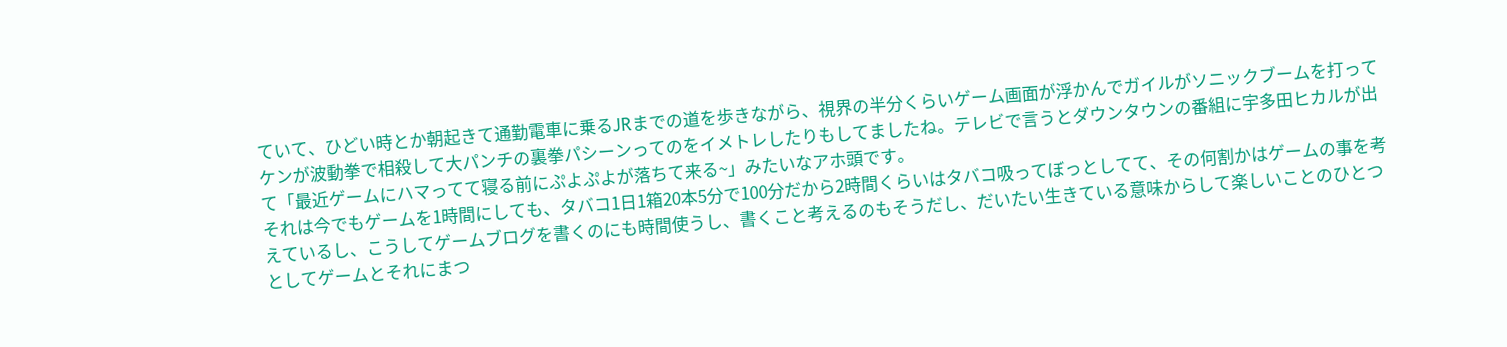ていて、ひどい時とか朝起きて通勤電車に乗るJRまでの道を歩きながら、視界の半分くらいゲーム画面が浮かんでガイルがソニックブームを打ってケンが波動拳で相殺して大パンチの裏拳パシーンってのをイメトレしたりもしてましたね。テレビで言うとダウンタウンの番組に宇多田ヒカルが出て「最近ゲームにハマってて寝る前にぷよぷよが落ちて来る~」みたいなアホ頭です。
それは今でもゲームを1時間にしても、タバコ1日1箱20本5分で100分だから2時間くらいはタバコ吸ってぼっとしてて、その何割かはゲームの事を考えているし、こうしてゲームブログを書くのにも時間使うし、書くこと考えるのもそうだし、だいたい生きている意味からして楽しいことのひとつとしてゲームとそれにまつ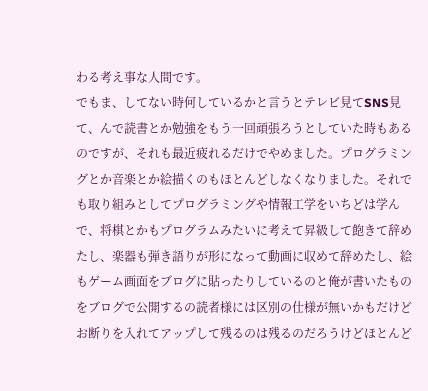わる考え事な人間です。
でもま、してない時何しているかと言うとテレビ見てSNS見て、んで読書とか勉強をもう一回頑張ろうとしていた時もあるのですが、それも最近疲れるだけでやめました。プログラミングとか音楽とか絵描くのもほとんどしなくなりました。それでも取り組みとしてプログラミングや情報工学をいちどは学んで、将棋とかもプログラムみたいに考えて昇級して飽きて辞めたし、楽器も弾き語りが形になって動画に収めて辞めたし、絵もゲーム画面をブログに貼ったりしているのと俺が書いたものをブログで公開するの読者様には区別の仕様が無いかもだけどお断りを入れてアップして残るのは残るのだろうけどほとんど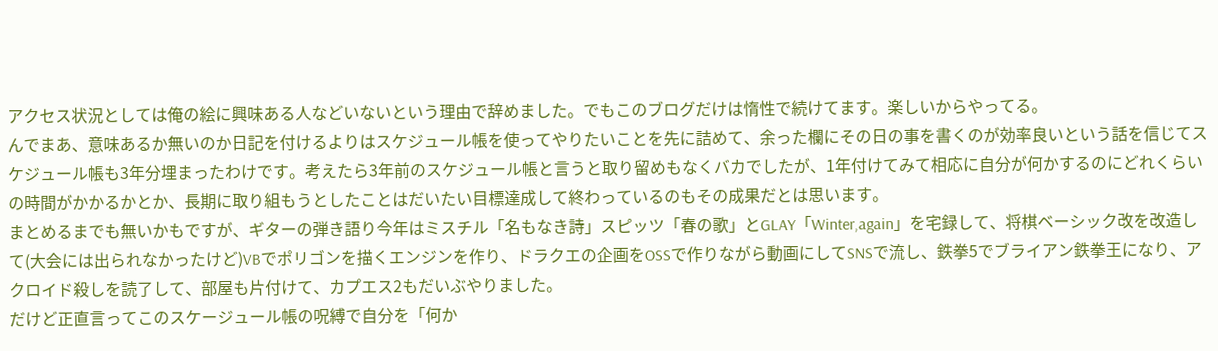アクセス状況としては俺の絵に興味ある人などいないという理由で辞めました。でもこのブログだけは惰性で続けてます。楽しいからやってる。
んでまあ、意味あるか無いのか日記を付けるよりはスケジュール帳を使ってやりたいことを先に詰めて、余った欄にその日の事を書くのが効率良いという話を信じてスケジュール帳も3年分埋まったわけです。考えたら3年前のスケジュール帳と言うと取り留めもなくバカでしたが、1年付けてみて相応に自分が何かするのにどれくらいの時間がかかるかとか、長期に取り組もうとしたことはだいたい目標達成して終わっているのもその成果だとは思います。
まとめるまでも無いかもですが、ギターの弾き語り今年はミスチル「名もなき詩」スピッツ「春の歌」とGLAY「Winter,again」を宅録して、将棋ベーシック改を改造して(大会には出られなかったけど)VBでポリゴンを描くエンジンを作り、ドラクエの企画をOSSで作りながら動画にしてSNSで流し、鉄拳5でブライアン鉄拳王になり、アクロイド殺しを読了して、部屋も片付けて、カプエス2もだいぶやりました。
だけど正直言ってこのスケージュール帳の呪縛で自分を「何か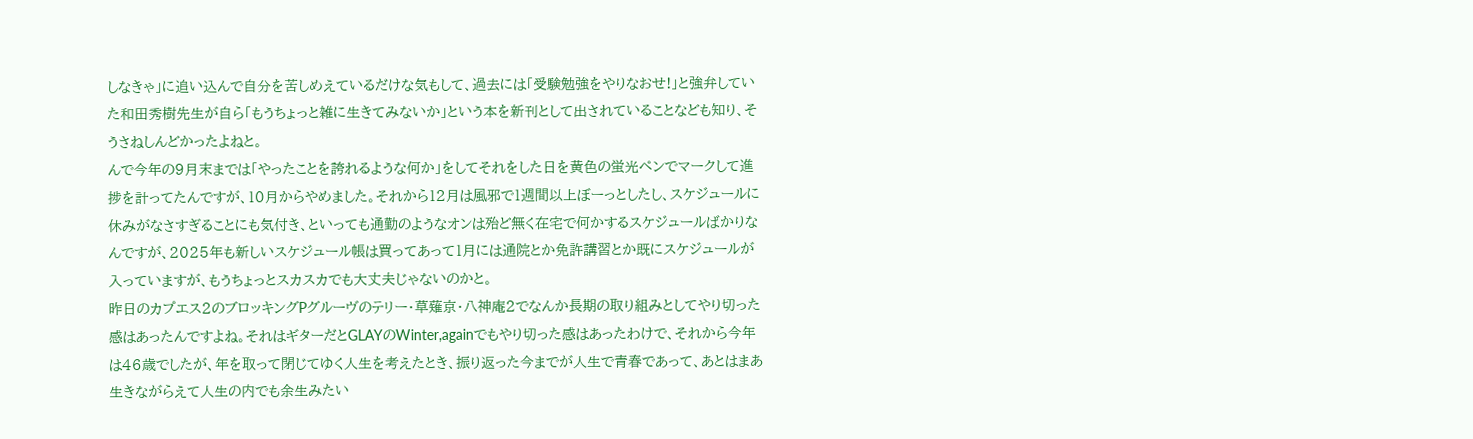しなきゃ」に追い込んで自分を苦しめえているだけな気もして、過去には「受験勉強をやりなおせ!」と強弁していた和田秀樹先生が自ら「もうちょっと雑に生きてみないか」という本を新刊として出されていることなども知り、そうさねしんどかったよねと。
んで今年の9月末までは「やったことを誇れるような何か」をしてそれをした日を黄色の蛍光ペンでマークして進捗を計ってたんですが、10月からやめました。それから12月は風邪で1週間以上ぼーっとしたし、スケジュールに休みがなさすぎることにも気付き、といっても通勤のようなオンは殆ど無く在宅で何かするスケジュールばかりなんですが、2025年も新しいスケジュール帳は買ってあって1月には通院とか免許講習とか既にスケジュールが入っていますが、もうちょっとスカスカでも大丈夫じゃないのかと。
昨日のカプエス2のブロッキングPグルーヴのテリー・草薙京・八神庵2でなんか長期の取り組みとしてやり切った感はあったんですよね。それはギターだとGLAYのWinter,againでもやり切った感はあったわけで、それから今年は46歳でしたが、年を取って閉じてゆく人生を考えたとき、振り返った今までが人生で青春であって、あとはまあ生きながらえて人生の内でも余生みたい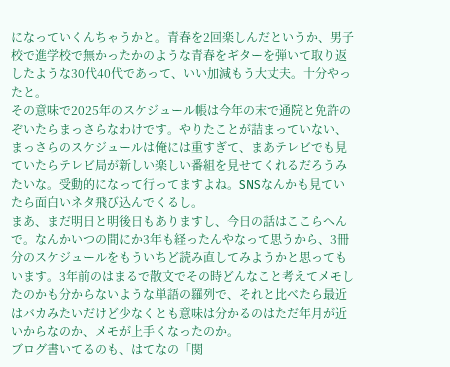になっていくんちゃうかと。青春を2回楽しんだというか、男子校で進学校で無かったかのような青春をギターを弾いて取り返したような30代40代であって、いい加減もう大丈夫。十分やったと。
その意味で2025年のスケジュール帳は今年の末で通院と免許のぞいたらまっさらなわけです。やりたことが詰まっていない、まっさらのスケジュールは俺には重すぎて、まあテレビでも見ていたらテレビ局が新しい楽しい番組を見せてくれるだろうみたいな。受動的になって行ってますよね。SNSなんかも見ていたら面白いネタ飛び込んでくるし。
まあ、まだ明日と明後日もありますし、今日の話はここらへんで。なんかいつの間にか3年も経ったんやなって思うから、3冊分のスケジュールをもういちど読み直してみようかと思ってもいます。3年前のはまるで散文でその時どんなこと考えてメモしたのかも分からないような単語の羅列で、それと比べたら最近はバカみたいだけど少なくとも意味は分かるのはただ年月が近いからなのか、メモが上手くなったのか。
ブログ書いてるのも、はてなの「関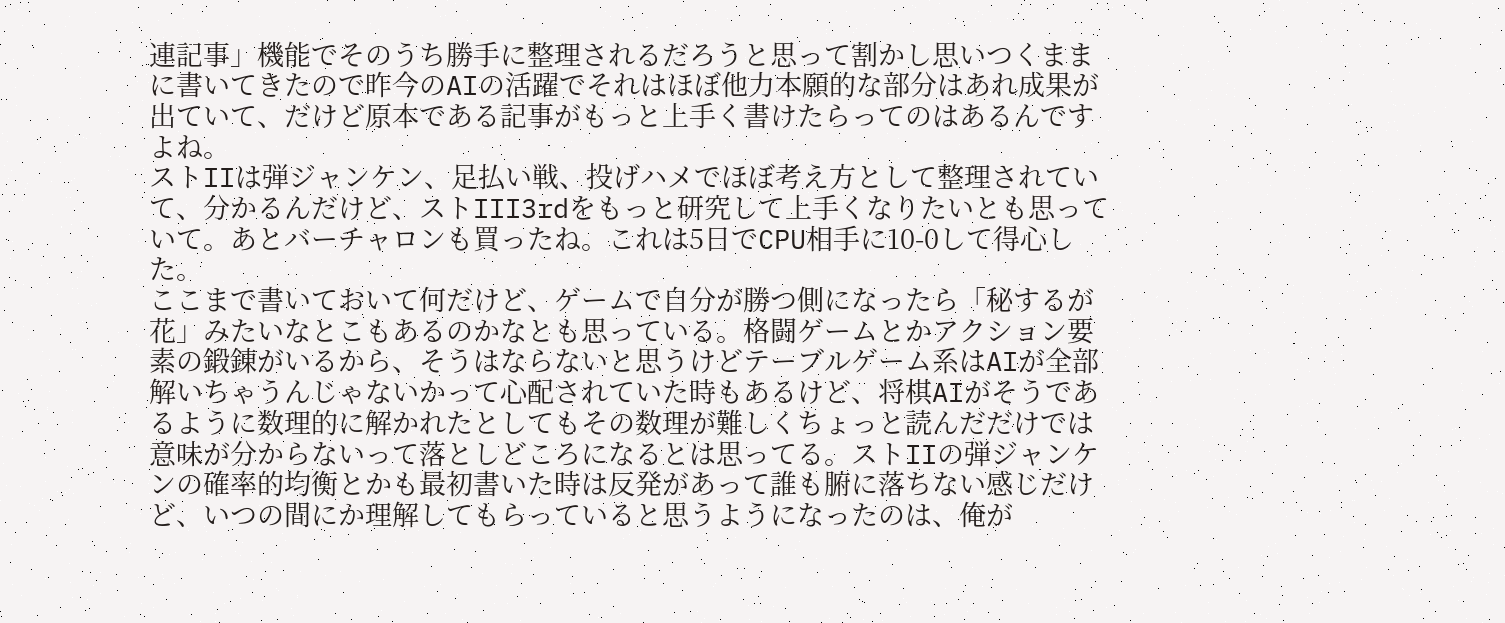連記事」機能でそのうち勝手に整理されるだろうと思って割かし思いつくままに書いてきたので昨今のAIの活躍でそれはほぼ他力本願的な部分はあれ成果が出ていて、だけど原本である記事がもっと上手く書けたらってのはあるんですよね。
ストIIは弾ジャンケン、足払い戦、投げハメでほぼ考え方として整理されていて、分かるんだけど、ストIII3rdをもっと研究して上手くなりたいとも思っていて。あとバーチャロンも買ったね。これは5日でCPU相手に10-0して得心した。
ここまで書いておいて何だけど、ゲームで自分が勝つ側になったら「秘するが花」みたいなとこもあるのかなとも思っている。格闘ゲームとかアクション要素の鍛錬がいるから、そうはならないと思うけどテーブルゲーム系はAIが全部解いちゃうんじゃないかって心配されていた時もあるけど、将棋AIがそうであるように数理的に解かれたとしてもその数理が難しくちょっと読んだだけでは意味が分からないって落としどころになるとは思ってる。ストIIの弾ジャンケンの確率的均衡とかも最初書いた時は反発があって誰も腑に落ちない感じだけど、いつの間にか理解してもらっていると思うようになったのは、俺が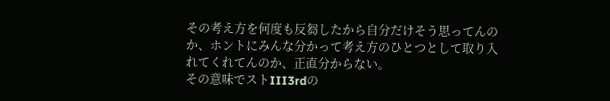その考え方を何度も反芻したから自分だけそう思ってんのか、ホントにみんな分かって考え方のひとつとして取り入れてくれてんのか、正直分からない。
その意味でストIII3rdの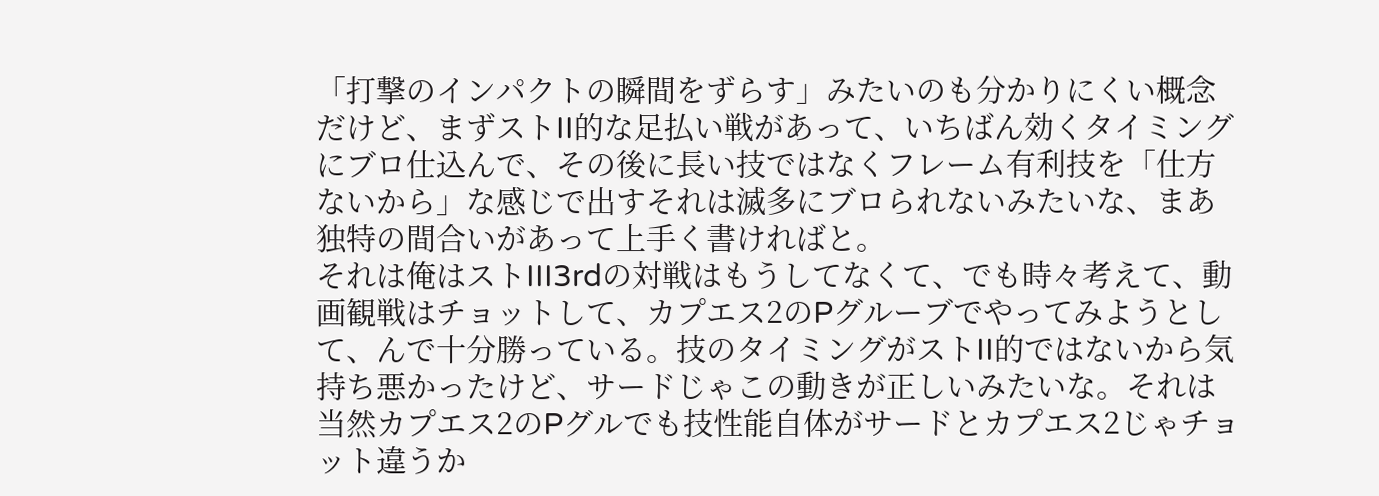「打撃のインパクトの瞬間をずらす」みたいのも分かりにくい概念だけど、まずストII的な足払い戦があって、いちばん効くタイミングにブロ仕込んで、その後に長い技ではなくフレーム有利技を「仕方ないから」な感じで出すそれは滅多にブロられないみたいな、まあ独特の間合いがあって上手く書ければと。
それは俺はストIII3rdの対戦はもうしてなくて、でも時々考えて、動画観戦はチョットして、カプエス2のPグルーブでやってみようとして、んで十分勝っている。技のタイミングがストII的ではないから気持ち悪かったけど、サードじゃこの動きが正しいみたいな。それは当然カプエス2のPグルでも技性能自体がサードとカプエス2じゃチョット違うか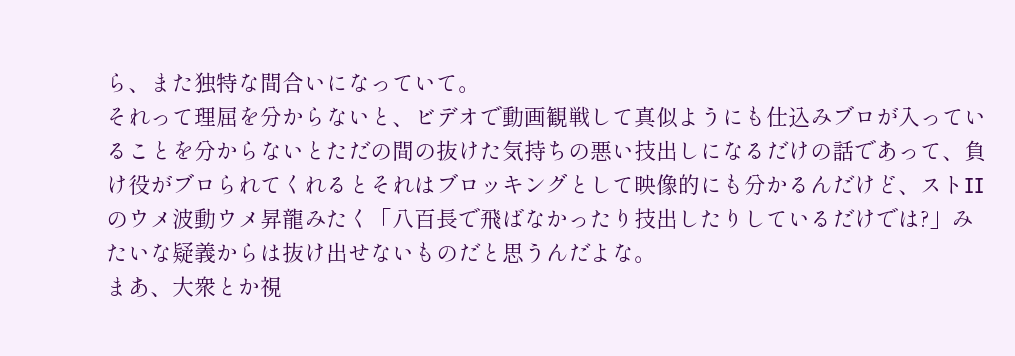ら、また独特な間合いになっていて。
それって理屈を分からないと、ビデオで動画観戦して真似ようにも仕込みブロが入っていることを分からないとただの間の抜けた気持ちの悪い技出しになるだけの話であって、負け役がブロられてくれるとそれはブロッキングとして映像的にも分かるんだけど、ストIIのウメ波動ウメ昇龍みたく「八百長で飛ばなかったり技出したりしているだけでは?」みたいな疑義からは抜け出せないものだと思うんだよな。
まあ、大衆とか視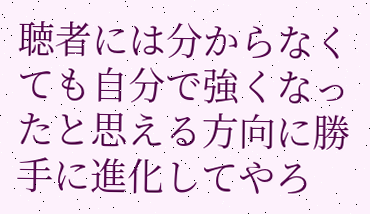聴者には分からなくても自分で強くなったと思える方向に勝手に進化してやろ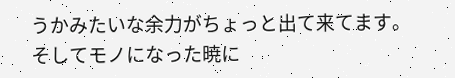うかみたいな余力がちょっと出て来てます。そしてモノになった暁に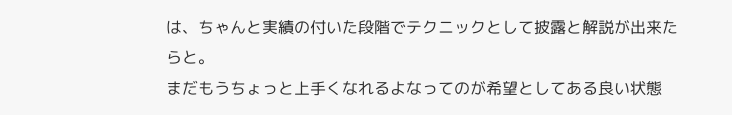は、ちゃんと実績の付いた段階でテクニックとして披露と解説が出来たらと。
まだもうちょっと上手くなれるよなってのが希望としてある良い状態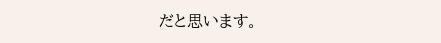だと思います。